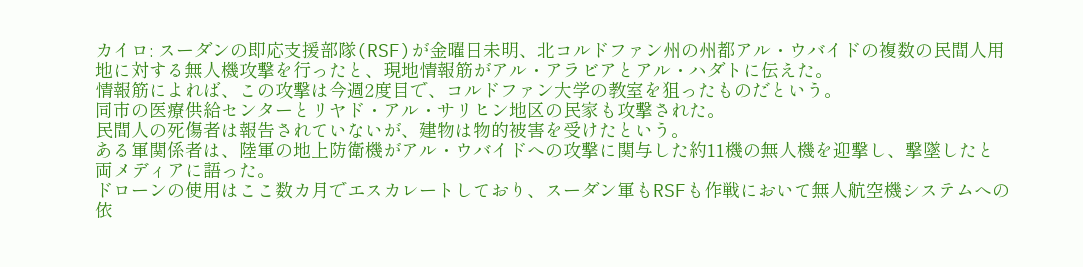カイロ: スーダンの即応支援部隊(RSF)が金曜日未明、北コルドファン州の州都アル・ウバイドの複数の民間人用地に対する無人機攻撃を行ったと、現地情報筋がアル・アラビアとアル・ハダトに伝えた。
情報筋によれば、この攻撃は今週2度目で、コルドファン大学の教室を狙ったものだという。
同市の医療供給センターとリヤド・アル・サリヒン地区の民家も攻撃された。
民間人の死傷者は報告されていないが、建物は物的被害を受けたという。
ある軍関係者は、陸軍の地上防衛機がアル・ウバイドへの攻撃に関与した約11機の無人機を迎撃し、撃墜したと両メディアに語った。
ドローンの使用はここ数カ月でエスカレートしており、スーダン軍もRSFも作戦において無人航空機システムへの依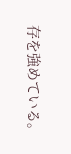存を強めている。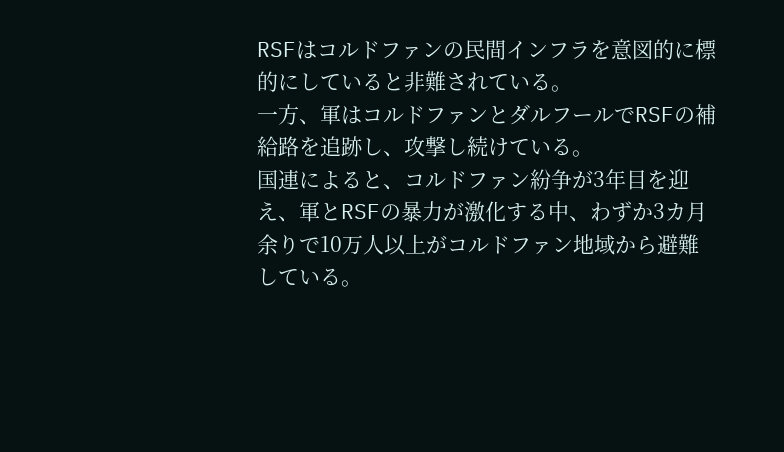RSFはコルドファンの民間インフラを意図的に標的にしていると非難されている。
一方、軍はコルドファンとダルフールでRSFの補給路を追跡し、攻撃し続けている。
国連によると、コルドファン紛争が3年目を迎え、軍とRSFの暴力が激化する中、わずか3カ月余りで10万人以上がコルドファン地域から避難している。